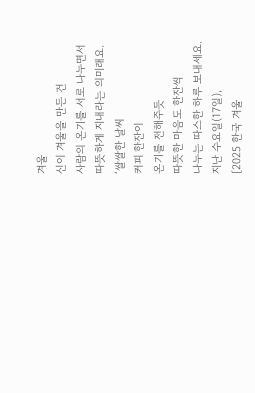겨울
신이 겨울을 만든 건
사람의 온기를 서로 나누면서
따뜻하게 지내라는 의미래요.
‘쌀쌀한 날씨
커피 한잔이
온기를 전해주듯
따뜻한 마음도 한잔씩
나누는 따스한 하루 보내세요.
지난 수요일(17일),
[2025 한국 겨울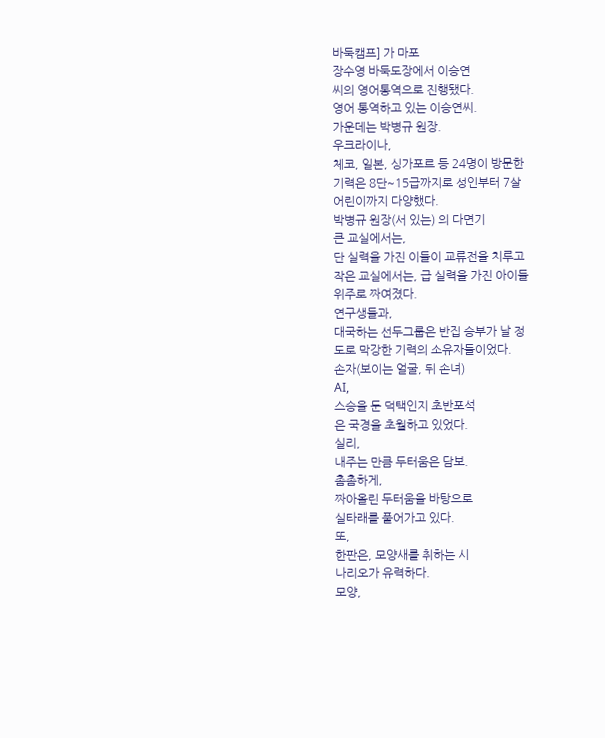바둑캠프] 가 마포
장수영 바둑도장에서 이승연
씨의 영어통역으로 진행됐다.
영어 통역하고 있는 이승연씨.
가운데는 박병규 원장.
우크라이나,
체코, 일본, 싱가포르 등 24명이 방문한
기력은 8단~15급까지로 성인부터 7살
어린이까지 다양했다.
박병규 원장(서 있는) 의 다면기
큰 교실에서는,
단 실력을 가진 이들이 교류전을 치루고
작은 교실에서는, 급 실력을 가진 아이들
위주로 짜여졌다.
연구생들과,
대국하는 선두그룹은 반집 승부가 날 정
도로 막강한 기력의 소유자들이었다.
손자(보이는 얼굴, 뒤 손녀)
AI,
스승을 둔 덕택인지 초반포석
은 국경을 초월하고 있었다.
실리,
내주는 만큼 두터움은 담보.
촘촘하게,
짜아올린 두터움을 바탕으로
실타래를 풀어가고 있다.
또,
한판은, 모양새를 취하는 시
나리오가 유력하다.
모양,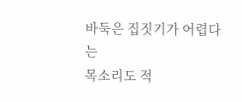바둑은 집짓기가 어렵다는
목소리도 적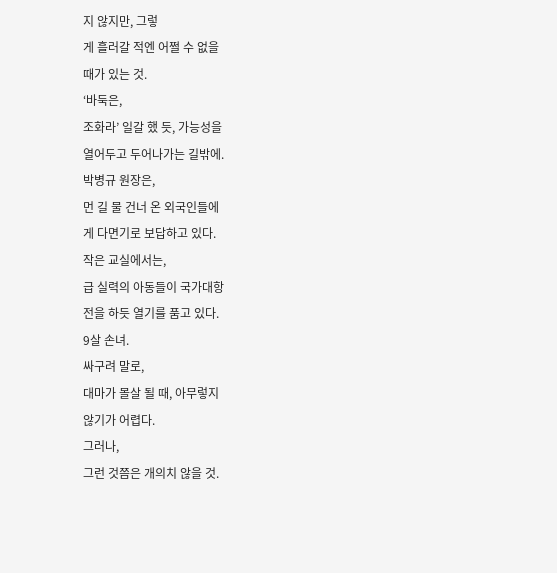지 않지만, 그렇
게 흘러갈 적엔 어쩔 수 없을
때가 있는 것.
‘바둑은,
조화라’ 일갈 했 듯, 가능성을
열어두고 두어나가는 길밖에.
박병규 원장은,
먼 길 물 건너 온 외국인들에
게 다면기로 보답하고 있다.
작은 교실에서는,
급 실력의 아동들이 국가대항
전을 하듯 열기를 품고 있다.
9살 손녀.
싸구려 말로,
대마가 몰살 될 때, 아무렇지
않기가 어렵다.
그러나,
그런 것쯤은 개의치 않을 것.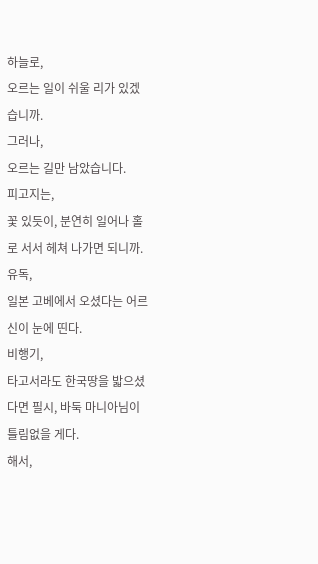하늘로,
오르는 일이 쉬울 리가 있겠
습니까.
그러나,
오르는 길만 남았습니다.
피고지는,
꽃 있듯이, 분연히 일어나 홀
로 서서 헤쳐 나가면 되니까.
유독,
일본 고베에서 오셨다는 어르
신이 눈에 띤다.
비행기,
타고서라도 한국땅을 밟으셨
다면 필시, 바둑 마니아님이
틀림없을 게다.
해서,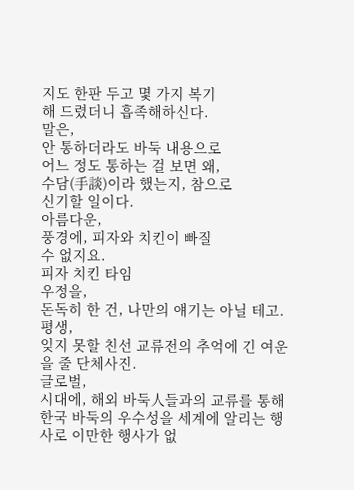지도 한판 두고 몇 가지 복기
해 드렸더니 흡족해하신다.
말은,
안 통하더라도 바둑 내용으로
어느 정도 통하는 걸 보면 왜,
수담(手談)이라 했는지, 참으로
신기할 일이다.
아름다운,
풍경에, 피자와 치킨이 빠질
수 없지요.
피자 치킨 타임
우정을,
돈독히 한 건, 나만의 얘기는 아닐 테고.
평생,
잊지 못할 친선 교류전의 추억에 긴 여운
을 줄 단체사진.
글로벌,
시대에, 해외 바둑人들과의 교류를 통해
한국 바둑의 우수성을 세계에 알리는 행
사로 이만한 행사가 없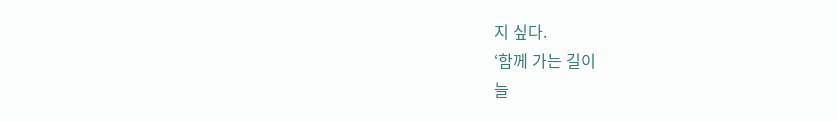지 싶다.
‘함께 가는 길이
늘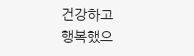건강하고
행복했으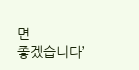면
좋겠습니다’